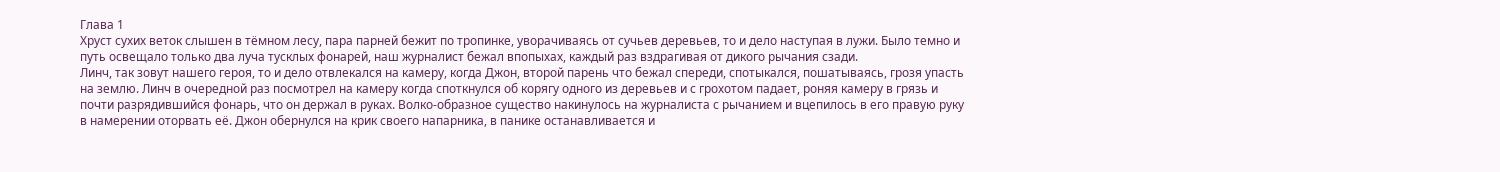Глава 1
Хруст сухих веток слышен в тёмном лесу, пара парней бежит по тропинке, уворачиваясь от сучьев деревьев, то и дело наступая в лужи. Было темно и путь освещало только два луча тусклых фонарей, наш журналист бежал впопыхах, каждый раз вздрагивая от дикого рычания сзади.
Линч, так зовут нашего героя, то и дело отвлекался на камеру, когда Джон, второй парень что бежал спереди, спотыкался, пошатываясь, грозя упасть на землю. Линч в очередной раз посмотрел на камеру когда споткнулся об корягу одного из деревьев и с грохотом падает, роняя камеру в грязь и почти разрядившийся фонарь, что он держал в руках. Волко-образное существо накинулось на журналиста с рычанием и вцепилось в его правую руку в намерении оторвать её. Джон обернулся на крик своего напарника, в панике останавливается и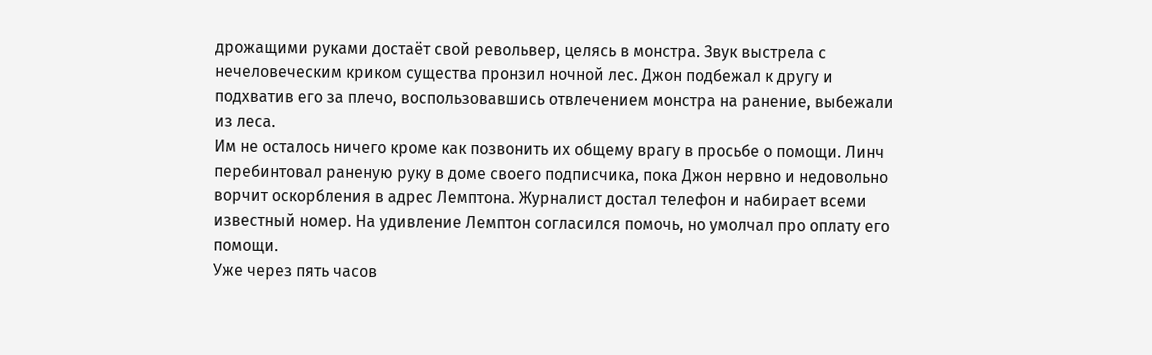дрожащими руками достаёт свой револьвер, целясь в монстра. Звук выстрела с нечеловеческим криком существа пронзил ночной лес. Джон подбежал к другу и подхватив его за плечо, воспользовавшись отвлечением монстра на ранение, выбежали из леса.
Им не осталось ничего кроме как позвонить их общему врагу в просьбе о помощи. Линч перебинтовал раненую руку в доме своего подписчика, пока Джон нервно и недовольно ворчит оскорбления в адрес Лемптона. Журналист достал телефон и набирает всеми известный номер. На удивление Лемптон согласился помочь, но умолчал про оплату его помощи.
Уже через пять часов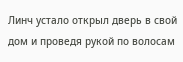Линч устало открыл дверь в свой дом и проведя рукой по волосам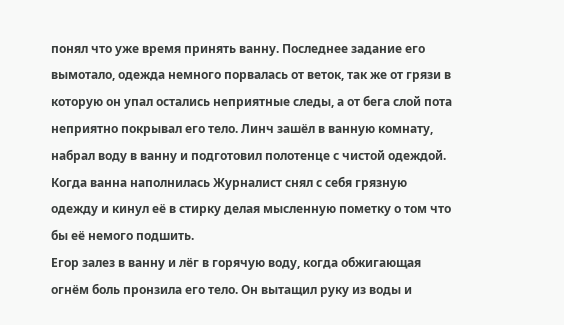понял что уже время принять ванну. Последнее задание его вымотало, одежда немного порвалась от веток, так же от грязи в которую он упал остались неприятные следы, а от бега слой пота неприятно покрывал его тело. Линч зашёл в ванную комнату, набрал воду в ванну и подготовил полотенце с чистой одеждой. Когда ванна наполнилась Журналист снял с себя грязную одежду и кинул её в стирку делая мысленную пометку о том что бы её немого подшить.
Егор залез в ванну и лёг в горячую воду, когда обжигающая огнём боль пронзила его тело. Он вытащил руку из воды и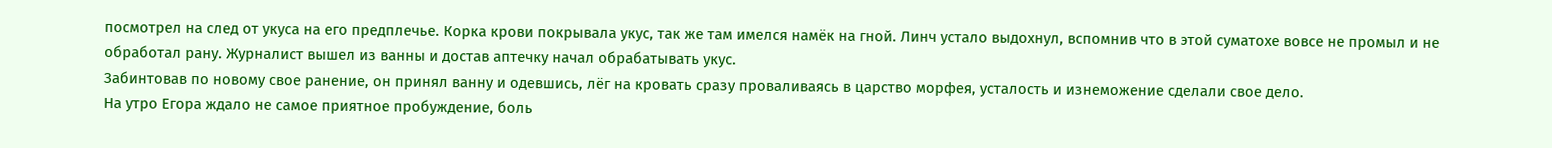посмотрел на след от укуса на его предплечье. Корка крови покрывала укус, так же там имелся намёк на гной. Линч устало выдохнул, вспомнив что в этой суматохе вовсе не промыл и не обработал рану. Журналист вышел из ванны и достав аптечку начал обрабатывать укус.
Забинтовав по новому свое ранение, он принял ванну и одевшись, лёг на кровать сразу проваливаясь в царство морфея, усталость и изнеможение сделали свое дело.
На утро Егора ждало не самое приятное пробуждение, боль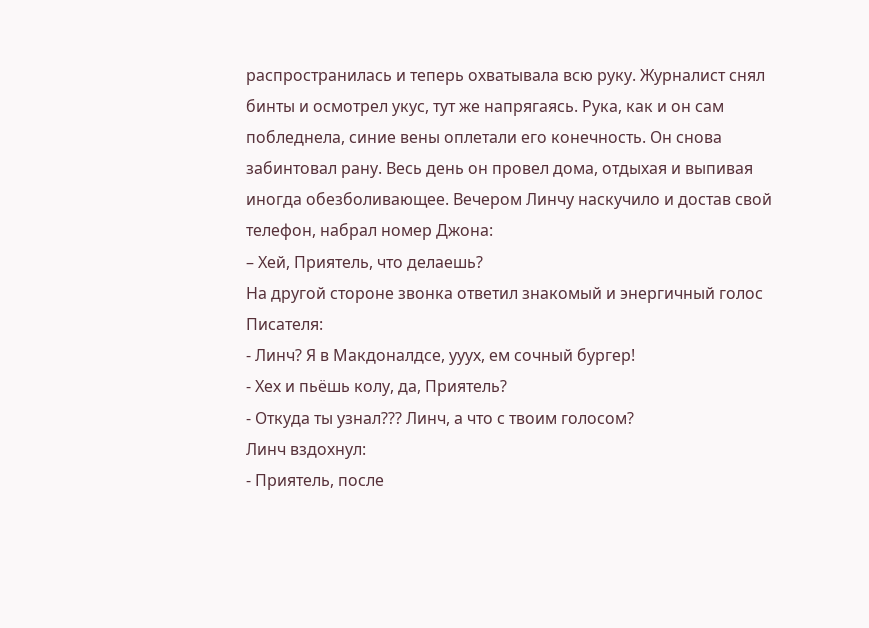распространилась и теперь охватывала всю руку. Журналист снял бинты и осмотрел укус, тут же напрягаясь. Рука, как и он сам побледнела, синие вены оплетали его конечность. Он снова забинтовал рану. Весь день он провел дома, отдыхая и выпивая иногда обезболивающее. Вечером Линчу наскучило и достав свой телефон, набрал номер Джона:
– Хей, Приятель, что делаешь?
На другой стороне звонка ответил знакомый и энергичный голос Писателя:
- Линч? Я в Макдоналдсе, ууух, ем сочный бургер!
- Хех и пьёшь колу, да, Приятель?
- Откуда ты узнал??? Линч, а что с твоим голосом?
Линч вздохнул:
- Приятель, после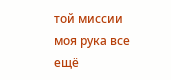той миссии моя рука все ещё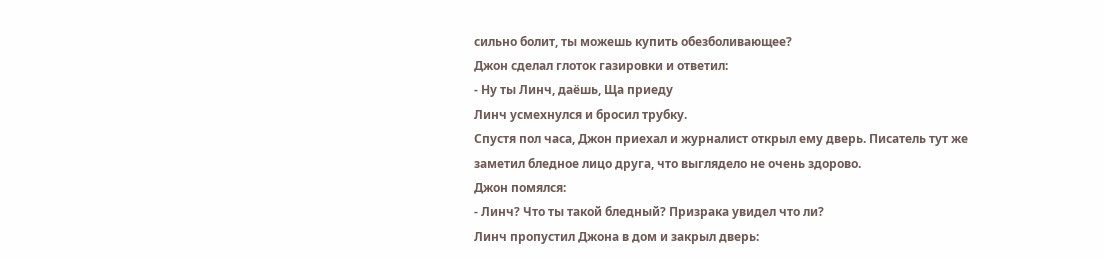сильно болит, ты можешь купить обезболивающее?
Джон сделал глоток газировки и ответил:
- Ну ты Линч, даёшь, Ща приеду
Линч усмехнулся и бросил трубку.
Спустя пол часа, Джон приехал и журналист открыл ему дверь. Писатель тут же заметил бледное лицо друга, что выглядело не очень здорово.
Джон помялся:
- Линч? Что ты такой бледный? Призрака увидел что ли?
Линч пропустил Джона в дом и закрыл дверь: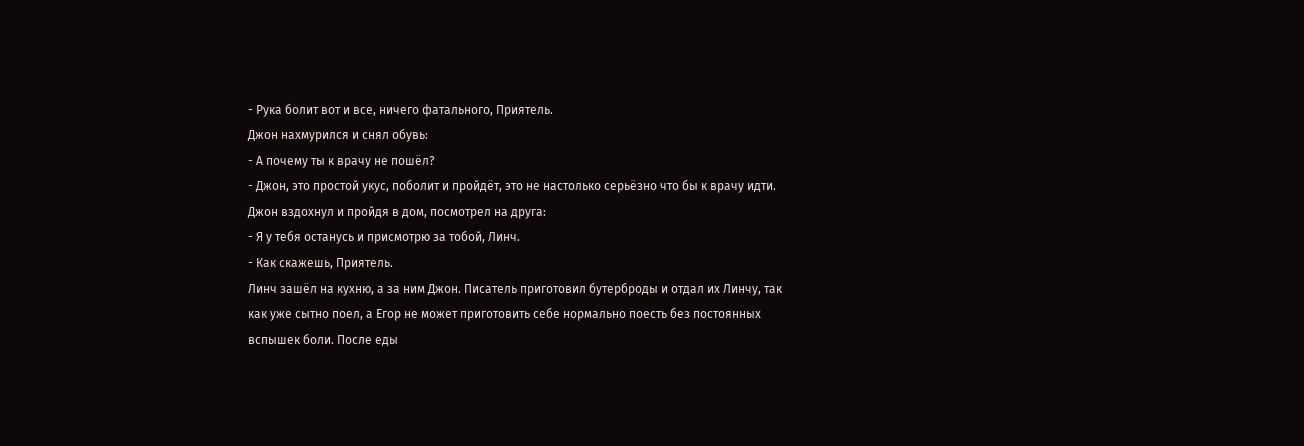- Рука болит вот и все, ничего фатального, Приятель.
Джон нахмурился и снял обувь:
- А почему ты к врачу не пошёл?
- Джон, это простой укус, поболит и пройдёт, это не настолько серьёзно что бы к врачу идти.
Джон вздохнул и пройдя в дом, посмотрел на друга:
- Я у тебя останусь и присмотрю за тобой, Линч.
- Как скажешь, Приятель.
Линч зашёл на кухню, а за ним Джон. Писатель приготовил бутерброды и отдал их Линчу, так как уже сытно поел, а Егор не может приготовить себе нормально поесть без постоянных вспышек боли. После еды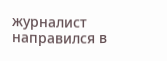журналист направился в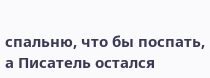спальню, что бы поспать, а Писатель остался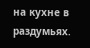на кухне в раздумьях.